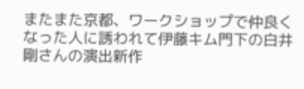またまた京都、ワークショップで仲良くなった人に誘われて伊藤キム門下の白井剛さんの演出新作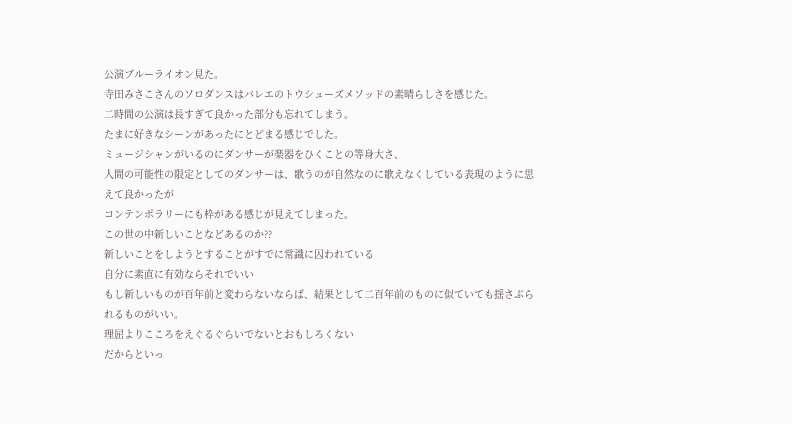公演ブルーライオン見た。
寺田みさこさんのソロダンスはバレエのトウシューズメソッドの素晴らしさを感じた。
二時間の公演は長すぎて良かった部分も忘れてしまう。
たまに好きなシーンがあったにとどまる感じでした。
ミュージシャンがいるのにダンサーが楽器をひくことの等身大さ、
人間の可能性の限定としてのダンサーは、歌うのが自然なのに歌えなくしている表現のように思えて良かったが
コンテンポラリーにも枠がある感じが見えてしまった。
この世の中新しいことなどあるのか??
新しいことをしようとすることがすでに常識に囚われている
自分に素直に有効ならそれでいい
もし新しいものが百年前と変わらないならば、結果として二百年前のものに似ていても揺さぶられるものがいい。
理屈よりこころをえぐるぐらいでないとおもしろくない
だからといっ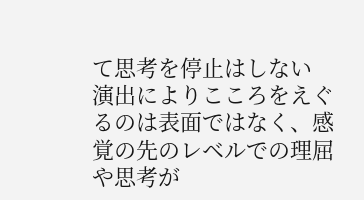て思考を停止はしない
演出によりこころをえぐるのは表面ではなく、感覚の先のレベルでの理屈や思考が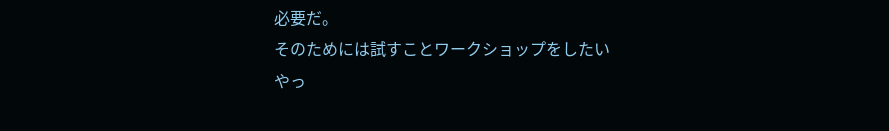必要だ。
そのためには試すことワークショップをしたい
やっ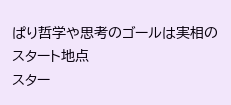ぱり哲学や思考のゴールは実相のスタート地点
スター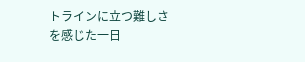トラインに立つ難しさを感じた一日